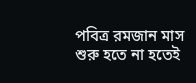পবিত্র রমজান মাস শুরু হতে না হতেই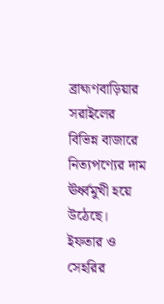ব্রাহ্মণবাড়িয়ার সরাইলের বিভিন্ন বাজারে নিত্যপণ্যের দাম ঊর্ধ্বমুখী হয়ে উঠেছে। ইফতার ও সেহরির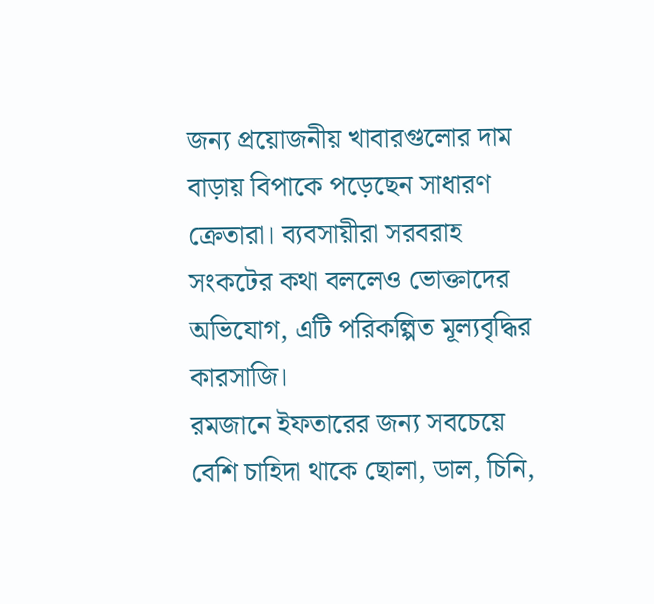জন্য প্রয়োজনীয় খাবারগুলোর দাম বাড়ায় বিপাকে পড়েছেন সাধারণ ক্রেতারা। ব্যবসায়ীরা সরবরাহ সংকটের কথা বললেও ভোক্তাদের অভিযোগ, এটি পরিকল্পিত মূল্যবৃদ্ধির কারসাজি।
রমজানে ইফতারের জন্য সবচেয়ে বেশি চাহিদা থাকে ছোলা, ডাল, চিনি,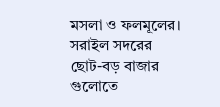মসলা ও ফলমূলের। সরাইল সদরের ছোট-বড় বাজার গুলোতে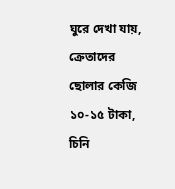ঘুরে দেখা যায়, ক্রেতাদের ছোলার কেজি ১০-১৫ টাকা, চিনি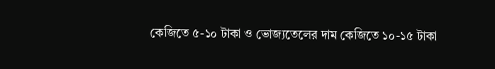কেজিতে ৫-১০ টাকা ও ভোজ্যতেলের দাম কেজিতে ১০-১৫ টাকা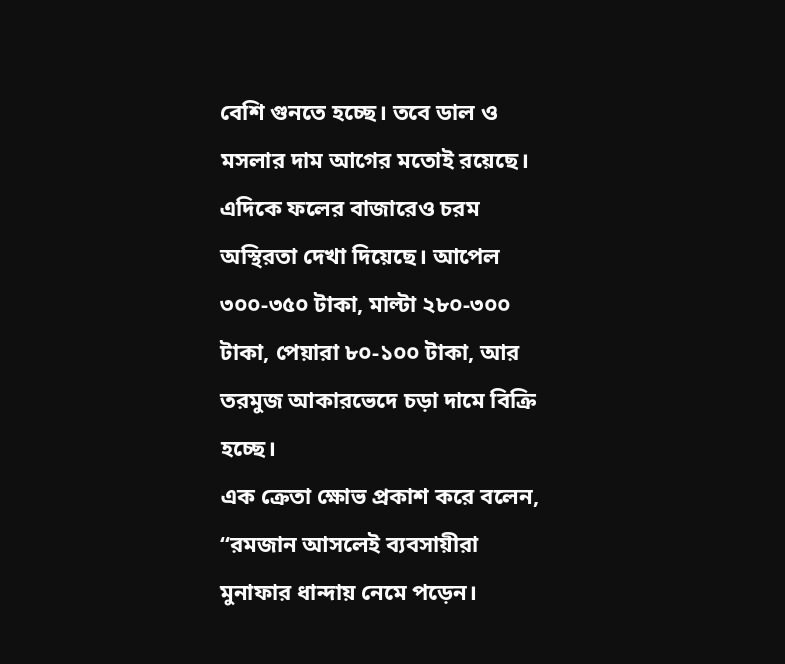বেশি গুনতে হচ্ছে। তবে ডাল ও মসলার দাম আগের মতোই রয়েছে।
এদিকে ফলের বাজারেও চরম অস্থিরতা দেখা দিয়েছে। আপেল ৩০০-৩৫০ টাকা, মাল্টা ২৮০-৩০০ টাকা, পেয়ারা ৮০-১০০ টাকা, আর তরমুজ আকারভেদে চড়া দামে বিক্রি হচ্ছে।
এক ক্রেতা ক্ষোভ প্রকাশ করে বলেন, “রমজান আসলেই ব্যবসায়ীরা মুনাফার ধান্দায় নেমে পড়েন।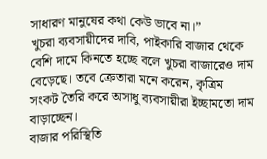সাধারণ মানুষের কথা কেউ ভাবে না।”
খুচরা ব্যবসায়ীদের দাবি, পাইকারি বাজার থেকে বেশি দামে কিনতে হচ্ছে বলে খুচরা বাজারেও দাম বেড়েছে। তবে ক্রেতারা মনে করেন, কৃত্রিম সংকট তৈরি করে অসাধু ব্যবসায়ীরা ইচ্ছামতো দাম বাড়াচ্ছেন।
বাজার পরিস্থিতি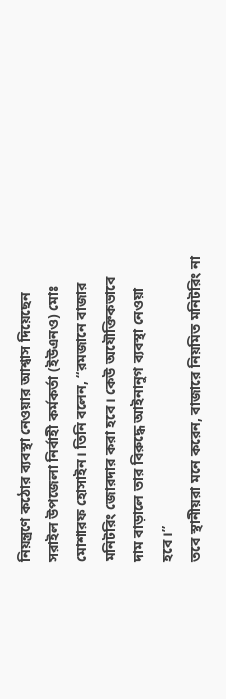নিয়ন্ত্রণে কঠোর ব্যবস্থা নেওয়ার আশ্বাস দিয়েছেন সরাইল উপজেলা নির্বাহী কর্মকর্তা (ইউএনও) মোঃ মোশারফ হোসাইন। তিনি বলেন, “রমজানে বাজার মনিটরিং জোরদার করা হবে। কেউ অযৌক্তিকভাবে দাম বাড়ালে তার বিরুদ্ধে আইনানুগ ব্যবস্থা নেওয়া হবে।”
তবে স্থানীয়রা মনে করেন, বাজারে নিয়মিত মনিটরিং না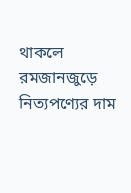থাকলে রমজানজুড়ে নিত্যপণ্যের দাম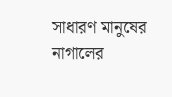সাধারণ মানুষের নাগালের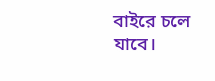বাইরে চলে যাবে।